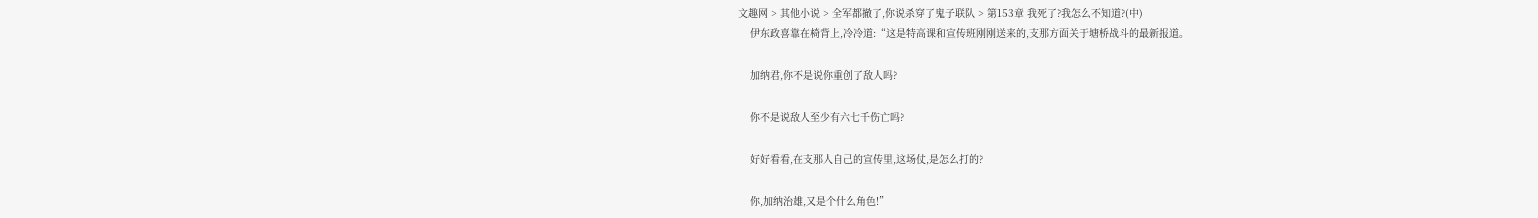文趣网 > 其他小说 > 全军都撤了,你说杀穿了鬼子联队 > 第153章 我死了?我怎么不知道?(中)
    伊东政喜靠在椅背上,冷冷道:“这是特高课和宣传班刚刚送来的,支那方面关于塘桥战斗的最新报道。

    加纳君,你不是说你重创了敌人吗?

    你不是说敌人至少有六七千伤亡吗?

    好好看看,在支那人自己的宣传里,这场仗,是怎么打的?

    你,加纳治雄,又是个什么角色!”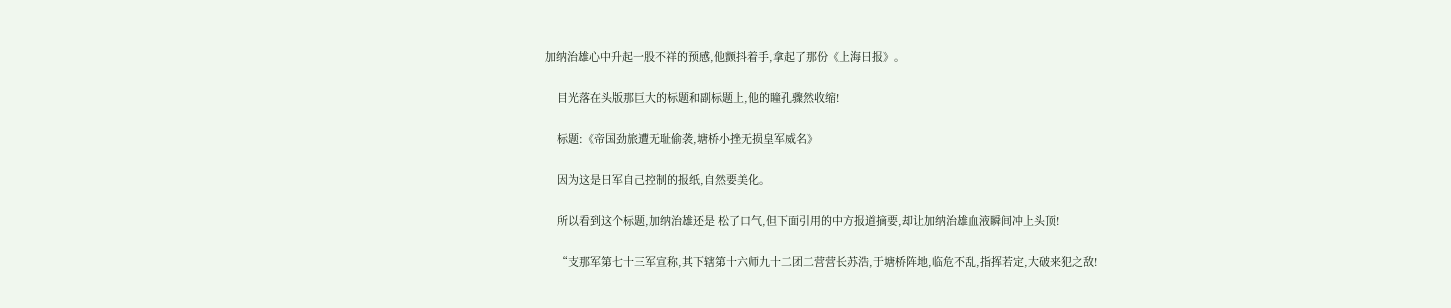加纳治雄心中升起一股不祥的预感,他颤抖着手,拿起了那份《上海日报》。

    目光落在头版那巨大的标题和副标题上,他的瞳孔骤然收缩!

    标题:《帝国劲旅遭无耻偷袭,塘桥小挫无损皇军威名》

    因为这是日军自己控制的报纸,自然要美化。

    所以看到这个标题,加纳治雄还是 松了口气,但下面引用的中方报道摘要,却让加纳治雄血液瞬间冲上头顶!

    “支那军第七十三军宣称,其下辖第十六师九十二团二营营长苏浩,于塘桥阵地,临危不乱,指挥若定,大破来犯之敌!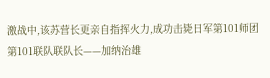激战中,该苏营长更亲自指挥火力,成功击毙日军第101师团第101联队联队长——加纳治雄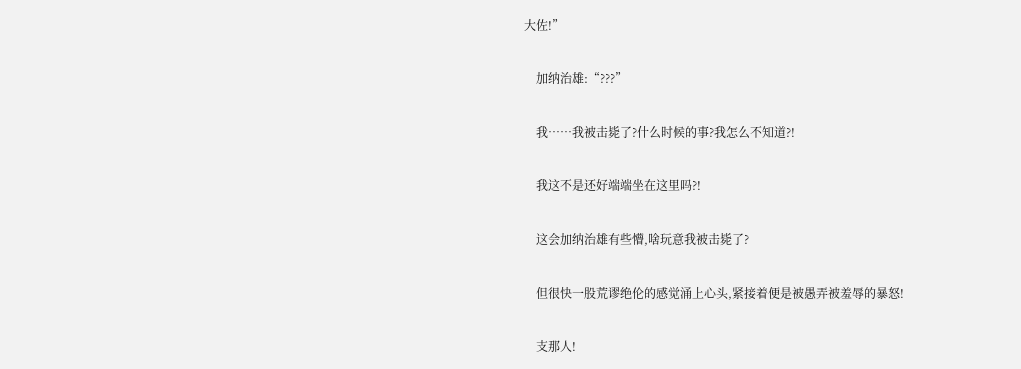大佐!”

    加纳治雄:“???”

    我……我被击毙了?什么时候的事?我怎么不知道?!

    我这不是还好端端坐在这里吗?!

    这会加纳治雄有些懵,啥玩意我被击毙了?

    但很快一股荒谬绝伦的感觉涌上心头,紧接着便是被愚弄被羞辱的暴怒!

    支那人!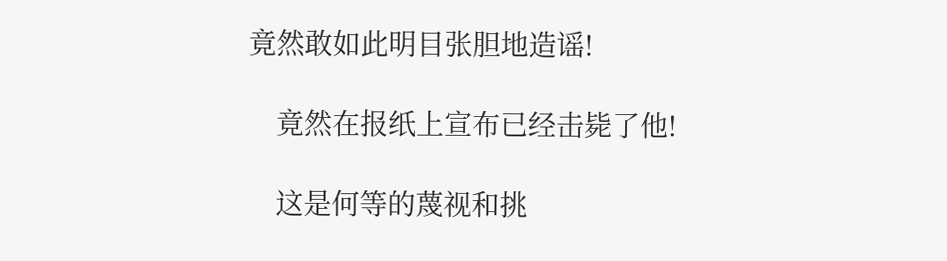竟然敢如此明目张胆地造谣!

    竟然在报纸上宣布已经击毙了他!

    这是何等的蔑视和挑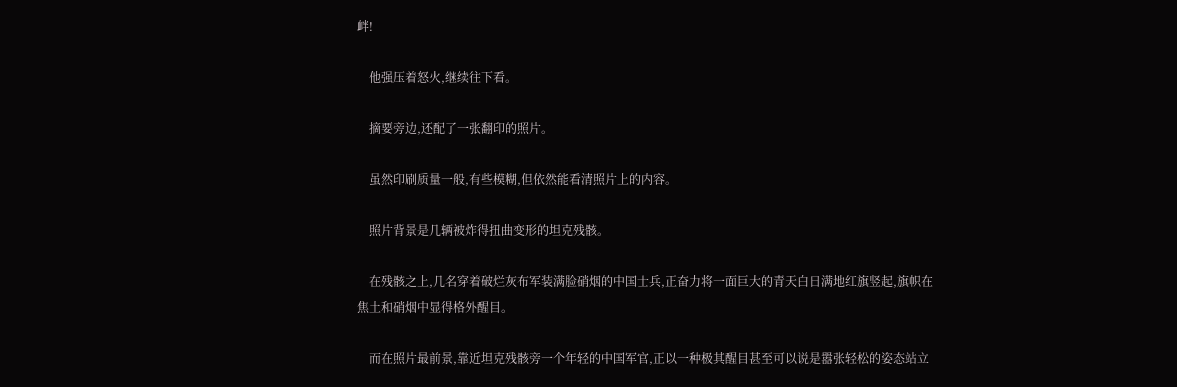衅!

    他强压着怒火,继续往下看。

    摘要旁边,还配了一张翻印的照片。

    虽然印刷质量一般,有些模糊,但依然能看清照片上的内容。

    照片背景是几辆被炸得扭曲变形的坦克残骸。

    在残骸之上,几名穿着破烂灰布军装满脸硝烟的中国士兵,正奋力将一面巨大的青天白日满地红旗竖起,旗帜在焦土和硝烟中显得格外醒目。

    而在照片最前景,靠近坦克残骸旁一个年轻的中国军官,正以一种极其醒目甚至可以说是嚣张轻松的姿态站立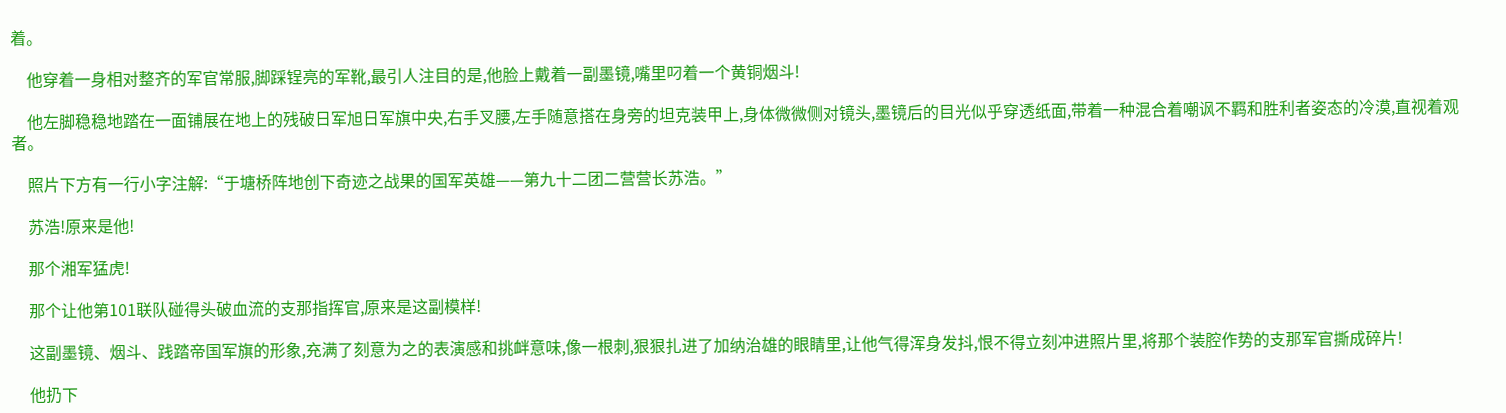着。

    他穿着一身相对整齐的军官常服,脚踩锃亮的军靴,最引人注目的是,他脸上戴着一副墨镜,嘴里叼着一个黄铜烟斗!

    他左脚稳稳地踏在一面铺展在地上的残破日军旭日军旗中央,右手叉腰,左手随意搭在身旁的坦克装甲上,身体微微侧对镜头,墨镜后的目光似乎穿透纸面,带着一种混合着嘲讽不羁和胜利者姿态的冷漠,直视着观者。

    照片下方有一行小字注解:“于塘桥阵地创下奇迹之战果的国军英雄——第九十二团二营营长苏浩。”

    苏浩!原来是他!

    那个湘军猛虎!

    那个让他第101联队碰得头破血流的支那指挥官,原来是这副模样!

    这副墨镜、烟斗、践踏帝国军旗的形象,充满了刻意为之的表演感和挑衅意味,像一根刺,狠狠扎进了加纳治雄的眼睛里,让他气得浑身发抖,恨不得立刻冲进照片里,将那个装腔作势的支那军官撕成碎片!

    他扔下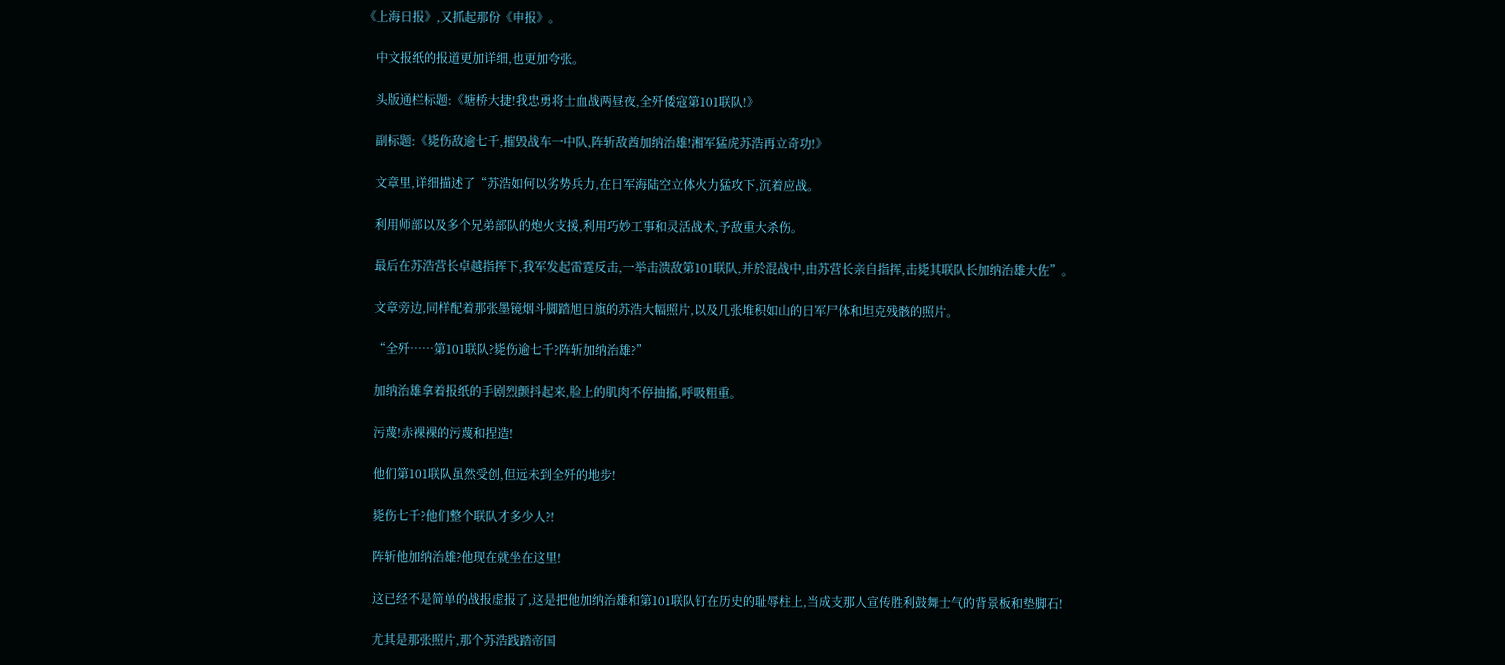《上海日报》,又抓起那份《申报》。

    中文报纸的报道更加详细,也更加夸张。

    头版通栏标题:《塘桥大捷!我忠勇将士血战两昼夜,全歼倭寇第101联队!》

    副标题:《毙伤敌逾七千,摧毁战车一中队,阵斩敌酋加纳治雄!湘军猛虎苏浩再立奇功!》

    文章里,详细描述了“苏浩如何以劣势兵力,在日军海陆空立体火力猛攻下,沉着应战。

    利用师部以及多个兄弟部队的炮火支援,利用巧妙工事和灵活战术,予敌重大杀伤。

    最后在苏浩营长卓越指挥下,我军发起雷霆反击,一举击溃敌第101联队,并於混战中,由苏营长亲自指挥,击毙其联队长加纳治雄大佐”。

    文章旁边,同样配着那张墨镜烟斗脚踏旭日旗的苏浩大幅照片,以及几张堆积如山的日军尸体和坦克残骸的照片。

    “全歼……第101联队?毙伤逾七千?阵斩加纳治雄?”

    加纳治雄拿着报纸的手剧烈颤抖起来,脸上的肌肉不停抽搐,呼吸粗重。

    污蔑!赤裸裸的污蔑和捏造!

    他们第101联队虽然受创,但远未到全歼的地步!

    毙伤七千?他们整个联队才多少人?!

    阵斩他加纳治雄?他现在就坐在这里!

    这已经不是简单的战报虚报了,这是把他加纳治雄和第101联队钉在历史的耻辱柱上,当成支那人宣传胜利鼓舞士气的背景板和垫脚石!

    尤其是那张照片,那个苏浩践踏帝国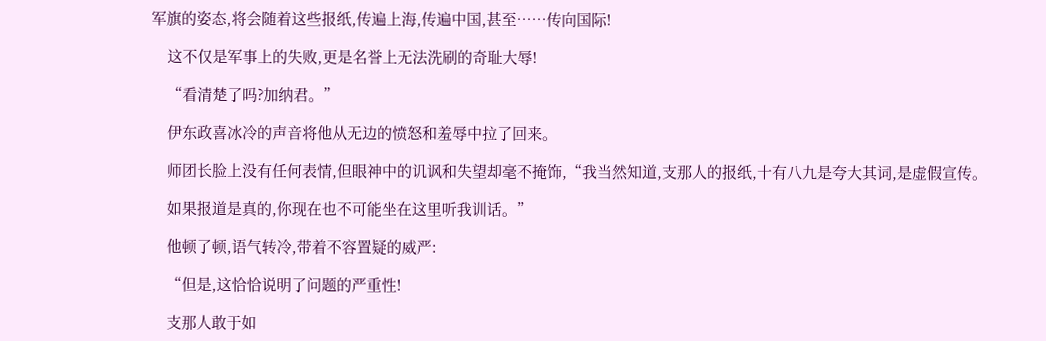军旗的姿态,将会随着这些报纸,传遍上海,传遍中国,甚至……传向国际!

    这不仅是军事上的失败,更是名誉上无法洗刷的奇耻大辱!

    “看清楚了吗?加纳君。”

    伊东政喜冰冷的声音将他从无边的愤怒和羞辱中拉了回来。

    师团长脸上没有任何表情,但眼神中的讥讽和失望却毫不掩饰,“我当然知道,支那人的报纸,十有八九是夸大其词,是虚假宣传。

    如果报道是真的,你现在也不可能坐在这里听我训话。”

    他顿了顿,语气转冷,带着不容置疑的威严:

    “但是,这恰恰说明了问题的严重性!

    支那人敢于如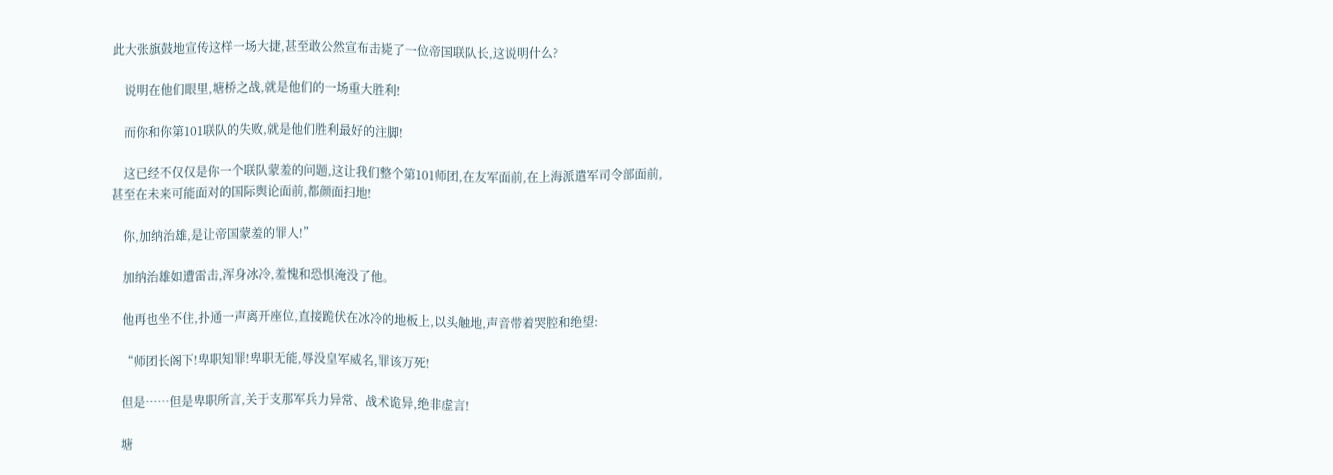此大张旗鼓地宣传这样一场大捷,甚至敢公然宣布击毙了一位帝国联队长,这说明什么?

    说明在他们眼里,塘桥之战,就是他们的一场重大胜利!

    而你和你第101联队的失败,就是他们胜利最好的注脚!

    这已经不仅仅是你一个联队蒙羞的问题,这让我们整个第101师团,在友军面前,在上海派遣军司令部面前,甚至在未来可能面对的国际舆论面前,都颜面扫地!

    你,加纳治雄,是让帝国蒙羞的罪人!”

    加纳治雄如遭雷击,浑身冰冷,羞愧和恐惧淹没了他。

    他再也坐不住,扑通一声离开座位,直接跪伏在冰冷的地板上,以头触地,声音带着哭腔和绝望:

    “师团长阁下!卑职知罪!卑职无能,辱没皇军威名,罪该万死!

    但是……但是卑职所言,关于支那军兵力异常、战术诡异,绝非虚言!

    塘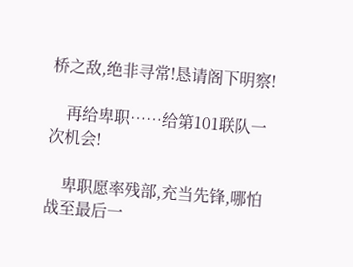桥之敌,绝非寻常!恳请阁下明察!

    再给卑职……给第101联队一次机会!

    卑职愿率残部,充当先锋,哪怕战至最后一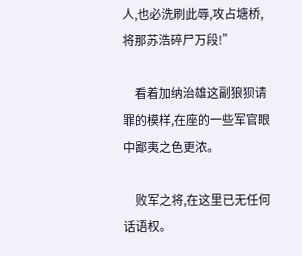人,也必洗刷此辱,攻占塘桥,将那苏浩碎尸万段!”

    看着加纳治雄这副狼狈请罪的模样,在座的一些军官眼中鄙夷之色更浓。

    败军之将,在这里已无任何话语权。